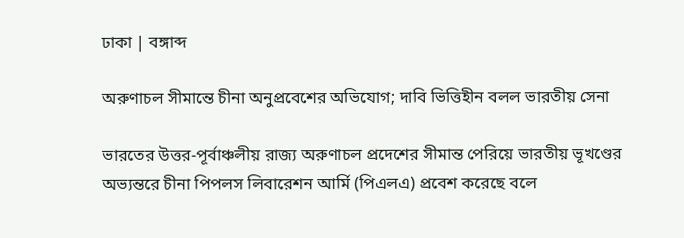ঢাকা | বঙ্গাব্দ

অরুণাচল সীমান্তে চীনা অনুপ্রবেশের অভিযোগ; দাবি ভিত্তিহীন বলল ভারতীয় সেনা

ভারতের উত্তর-পূর্বাঞ্চলীয় রাজ্য অরুণাচল প্রদেশের সীমান্ত পেরিয়ে ভারতীয় ভূখণ্ডের অভ্যন্তরে চীনা পিপলস লিবারেশন আর্মি (পিএলএ) প্রবেশ করেছে বলে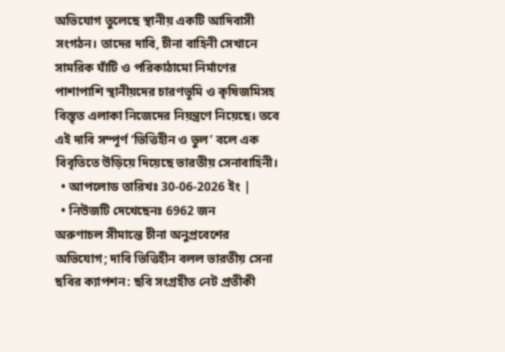অভিযোগ তুলেছে স্থানীয় একটি আদিবাসী সংগঠন। তাদের দাবি, চীনা বাহিনী সেখানে সামরিক ঘাঁটি ও পরিকাঠামো নির্মাণের পাশাপাশি স্থানীয়দের চারণভূমি ও কৃষিজমিসহ বিস্তৃত এলাকা নিজেদের নিয়ন্ত্রণে নিয়েছে। তবে এই দাবি সম্পূর্ণ ‘ভিত্তিহীন ও ভুল’ বলে এক বিবৃতিতে উড়িয়ে দিয়েছে ভারতীয় সেনাবাহিনী।
  • আপলোড তারিখঃ 30-06-2026 ইং |
  • নিউজটি দেখেছেনঃ 6962 জন
অরুণাচল সীমান্তে চীনা অনুপ্রবেশের অভিযোগ; দাবি ভিত্তিহীন বলল ভারতীয় সেনা ছবির ক্যাপশন: ছবি সংগ্রহীত নেট প্রতীকী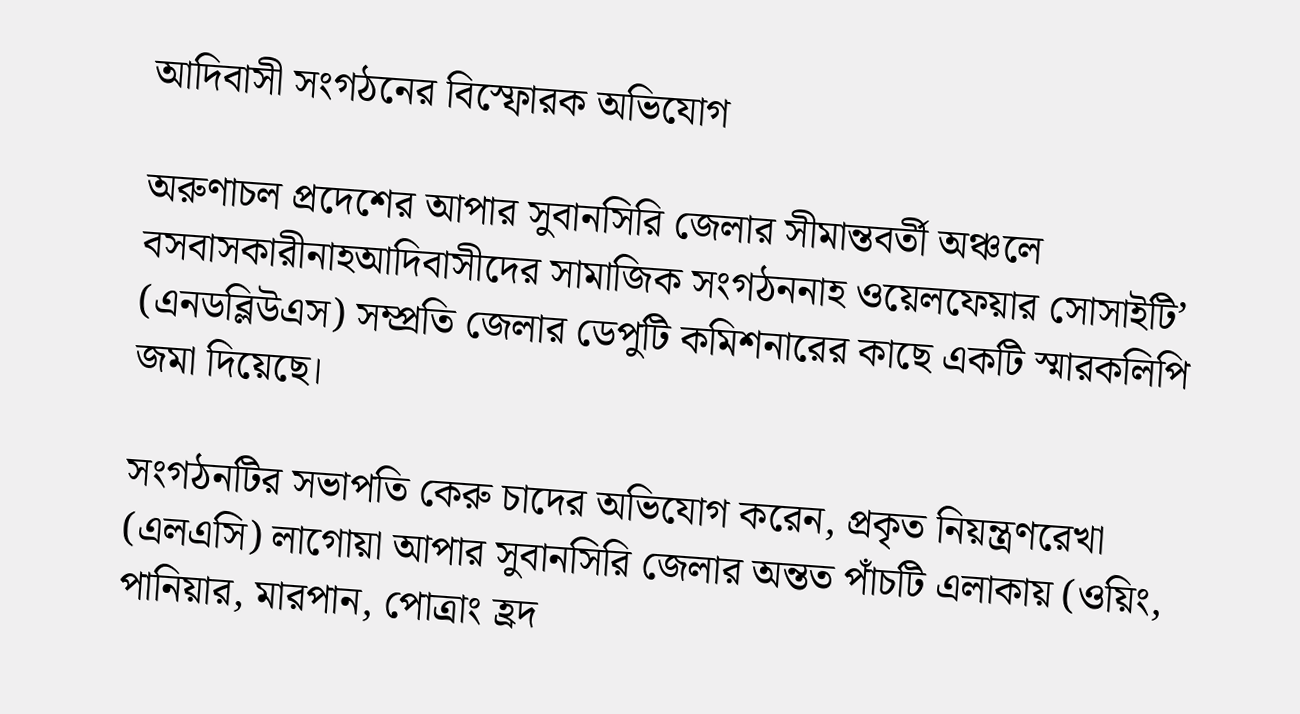আদিবাসী সংগঠনের বিস্ফোরক অভিযোগ

অরুণাচল প্রদেশের আপার সুবানসিরি জেলার সীমান্তবর্তী অঞ্চলে বসবাসকারীনাহআদিবাসীদের সামাজিক সংগঠননাহ ওয়েলফেয়ার সোসাইটি’ (এনডব্লিউএস) সম্প্রতি জেলার ডেপুটি কমিশনারের কাছে একটি স্মারকলিপি জমা দিয়েছে।

সংগঠনটির সভাপতি কেরু চাদের অভিযোগ করেন, প্রকৃত নিয়ন্ত্রণরেখা (এলএসি) লাগোয়া আপার সুবানসিরি জেলার অন্তত পাঁচটি এলাকায় (ওয়িং, পানিয়ার, মারপান, পোত্রাং হ্রদ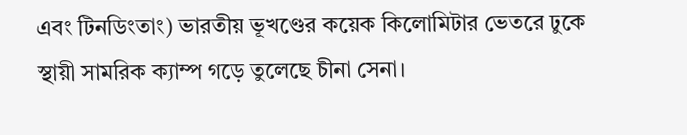এবং টিনডিংতাং) ভারতীয় ভূখণ্ডের কয়েক কিলোমিটার ভেতরে ঢুকে স্থায়ী সামরিক ক্যাম্প গড়ে তুলেছে চীনা সেনা।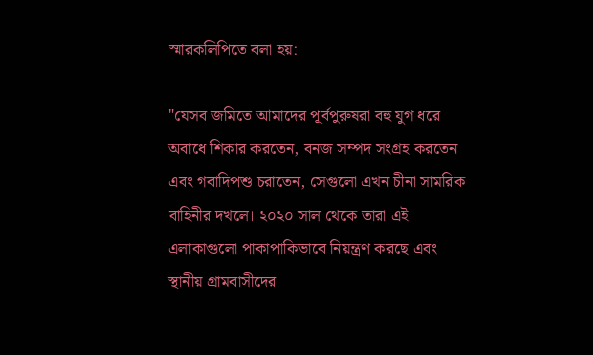স্মারকলিপিতে বলা হয়:

"যেসব জমিতে আমাদের পূর্বপুরুষরা বহু যুগ ধরে অবাধে শিকার করতেন, বনজ সম্পদ সংগ্রহ করতেন এবং গবাদিপশু চরাতেন, সেগুলো এখন চীনা সামরিক বাহিনীর দখলে। ২০২০ সাল থেকে তারা এই এলাকাগুলো পাকাপাকিভাবে নিয়ন্ত্রণ করছে এবং স্থানীয় গ্রামবাসীদের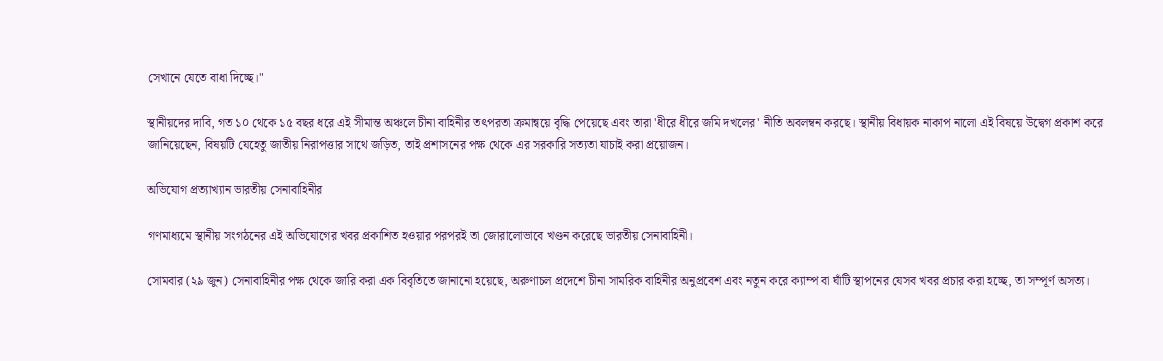সেখানে যেতে বাধা দিচ্ছে।"

স্থানীয়দের দাবি, গত ১০ থেকে ১৫ বছর ধরে এই সীমান্ত অঞ্চলে চীনা বাহিনীর তৎপরতা ক্রমান্বয়ে বৃদ্ধি পেয়েছে এবং তারা 'ধীরে ধীরে জমি দখলের' নীতি অবলম্বন করছে। স্থানীয় বিধায়ক নাকাপ নালো এই বিষয়ে উদ্বেগ প্রকাশ করে জানিয়েছেন, বিষয়টি যেহেতু জাতীয় নিরাপত্তার সাথে জড়িত, তাই প্রশাসনের পক্ষ থেকে এর সরকারি সত্যতা যাচাই করা প্রয়োজন।

অভিযোগ প্রত্যাখ্যান ভারতীয় সেনাবাহিনীর

গণমাধ্যমে স্থানীয় সংগঠনের এই অভিযোগের খবর প্রকাশিত হওয়ার পরপরই তা জোরালোভাবে খণ্ডন করেছে ভারতীয় সেনাবাহিনী।

সোমবার (২৯ জুন) সেনাবাহিনীর পক্ষ থেকে জারি করা এক বিবৃতিতে জানানো হয়েছে, অরুণাচল প্রদেশে চীনা সামরিক বাহিনীর অনুপ্রবেশ এবং নতুন করে ক্যাম্প বা ঘাঁটি স্থাপনের যেসব খবর প্রচার করা হচ্ছে, তা সম্পূর্ণ অসত্য।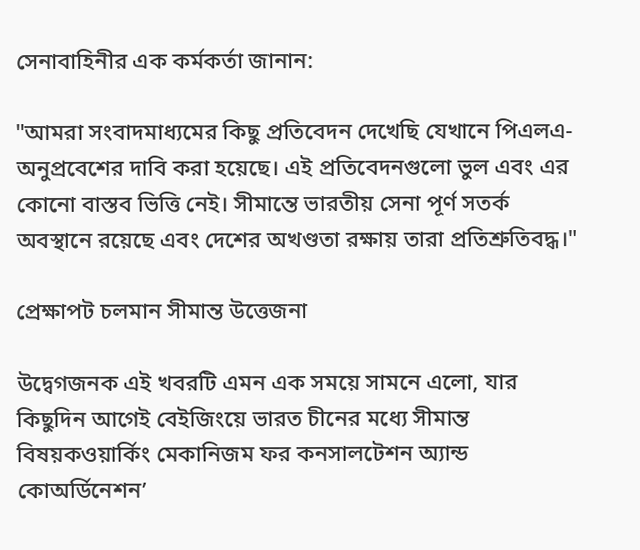সেনাবাহিনীর এক কর্মকর্তা জানান:

"আমরা সংবাদমাধ্যমের কিছু প্রতিবেদন দেখেছি যেখানে পিএলএ- অনুপ্রবেশের দাবি করা হয়েছে। এই প্রতিবেদনগুলো ভুল এবং এর কোনো বাস্তব ভিত্তি নেই। সীমান্তে ভারতীয় সেনা পূর্ণ সতর্ক অবস্থানে রয়েছে এবং দেশের অখণ্ডতা রক্ষায় তারা প্রতিশ্রুতিবদ্ধ।"

প্রেক্ষাপট চলমান সীমান্ত উত্তেজনা

উদ্বেগজনক এই খবরটি এমন এক সময়ে সামনে এলো, যার কিছুদিন আগেই বেইজিংয়ে ভারত চীনের মধ্যে সীমান্ত বিষয়কওয়ার্কিং মেকানিজম ফর কনসালটেশন অ্যান্ড কোঅর্ডিনেশন’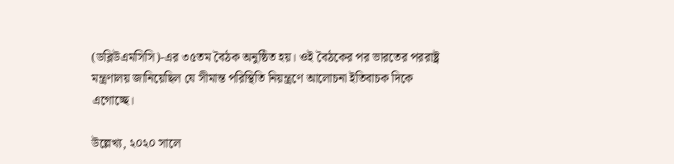(ডব্লিউএমসিসি)-এর ৩৫তম বৈঠক অনুষ্ঠিত হয়। ওই বৈঠকের পর ভারতের পররাষ্ট্র মন্ত্রণালয় জানিয়েছিল যে সীমান্ত পরিস্থিতি নিয়ন্ত্রণে আলোচনা ইতিবাচক দিকে এগোচ্ছে।

উল্লেখ্য, ২০২০ সালে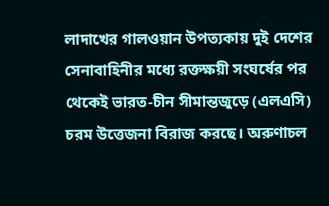লাদাখের গালওয়ান উপত্যকায় দুই দেশের সেনাবাহিনীর মধ্যে রক্তক্ষয়ী সংঘর্ষের পর থেকেই ভারত-চীন সীমান্তজুড়ে (এলএসি) চরম উত্তেজনা বিরাজ করছে। অরুণাচল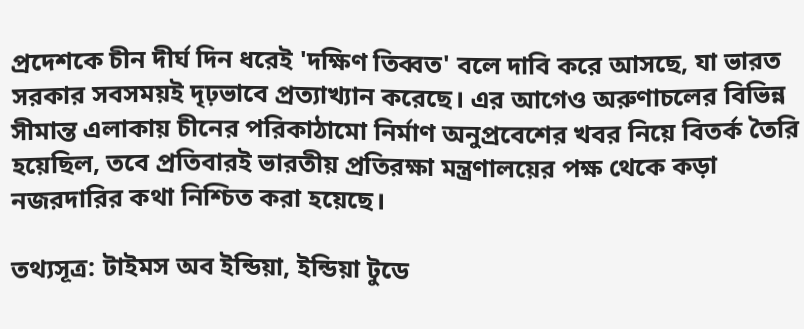প্রদেশকে চীন দীর্ঘ দিন ধরেই 'দক্ষিণ তিব্বত' বলে দাবি করে আসছে, যা ভারত সরকার সবসময়ই দৃঢ়ভাবে প্রত্যাখ্যান করেছে। এর আগেও অরুণাচলের বিভিন্ন সীমান্ত এলাকায় চীনের পরিকাঠামো নির্মাণ অনুপ্রবেশের খবর নিয়ে বিতর্ক তৈরি হয়েছিল, তবে প্রতিবারই ভারতীয় প্রতিরক্ষা মন্ত্রণালয়ের পক্ষ থেকে কড়া নজরদারির কথা নিশ্চিত করা হয়েছে।

তথ্যসূত্র: টাইমস অব ইন্ডিয়া, ইন্ডিয়া টুডে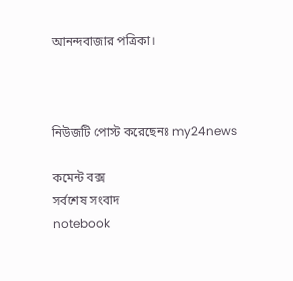আনন্দবাজার পত্রিকা।



নিউজটি পোস্ট করেছেনঃ my24news

কমেন্ট বক্স
সর্বশেষ সংবাদ
notebook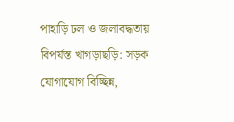পাহাড়ি ঢল ও জলাবদ্ধতায় বিপর্যস্ত খাগড়াছড়ি: সড়ক যোগাযোগ বিচ্ছিন্ন,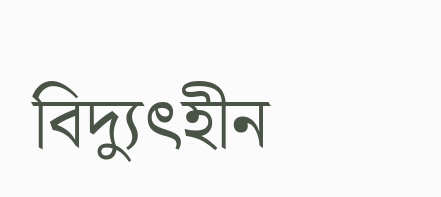বিদ্যুৎহীন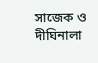সাজেক ও দীঘিনালা